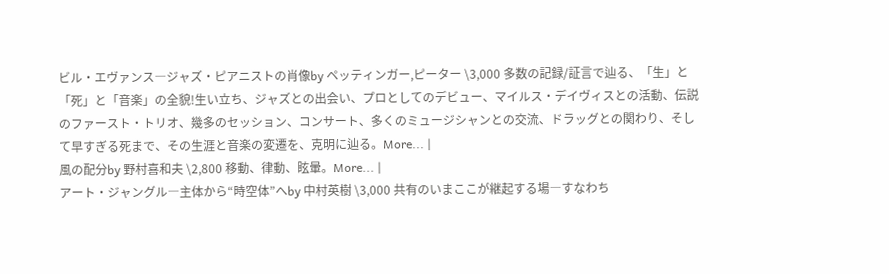ビル・エヴァンス―ジャズ・ピアニストの肖像by ペッティンガー,ピーター \3,000 多数の記録/証言で辿る、「生」と「死」と「音楽」の全貌!生い立ち、ジャズとの出会い、プロとしてのデビュー、マイルス・デイヴィスとの活動、伝説のファースト・トリオ、幾多のセッション、コンサート、多くのミュージシャンとの交流、ドラッグとの関わり、そして早すぎる死まで、その生涯と音楽の変遷を、克明に辿る。More... |
風の配分by 野村喜和夫 \2,800 移動、律動、眩暈。More... |
アート・ジャングル―主体から“時空体”へby 中村英樹 \3,000 共有のいまここが継起する場―すなわち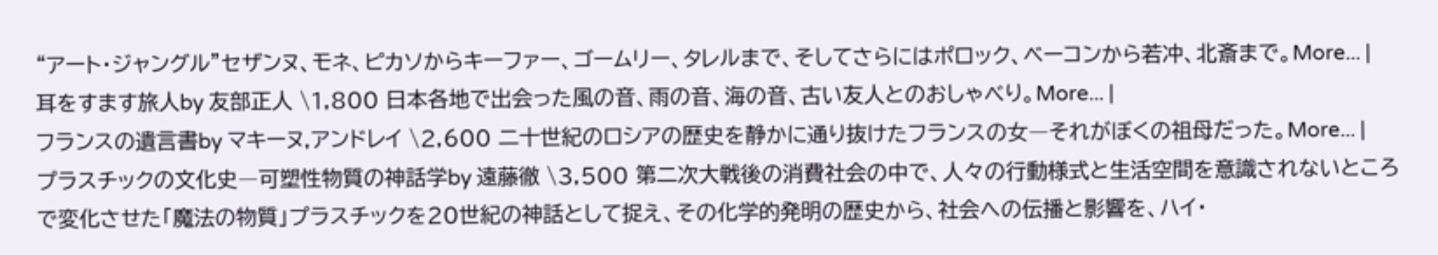“アート・ジャングル”セザンヌ、モネ、ピカソからキーファー、ゴームリー、タレルまで、そしてさらにはポロック、ベーコンから若冲、北斎まで。More... |
耳をすます旅人by 友部正人 \1,800 日本各地で出会った風の音、雨の音、海の音、古い友人とのおしゃべり。More... |
フランスの遺言書by マキーヌ,アンドレイ \2,600 二十世紀のロシアの歴史を静かに通り抜けたフランスの女―それがぼくの祖母だった。More... |
プラスチックの文化史―可塑性物質の神話学by 遠藤徹 \3,500 第二次大戦後の消費社会の中で、人々の行動様式と生活空間を意識されないところで変化させた「魔法の物質」プラスチックを20世紀の神話として捉え、その化学的発明の歴史から、社会への伝播と影響を、ハイ・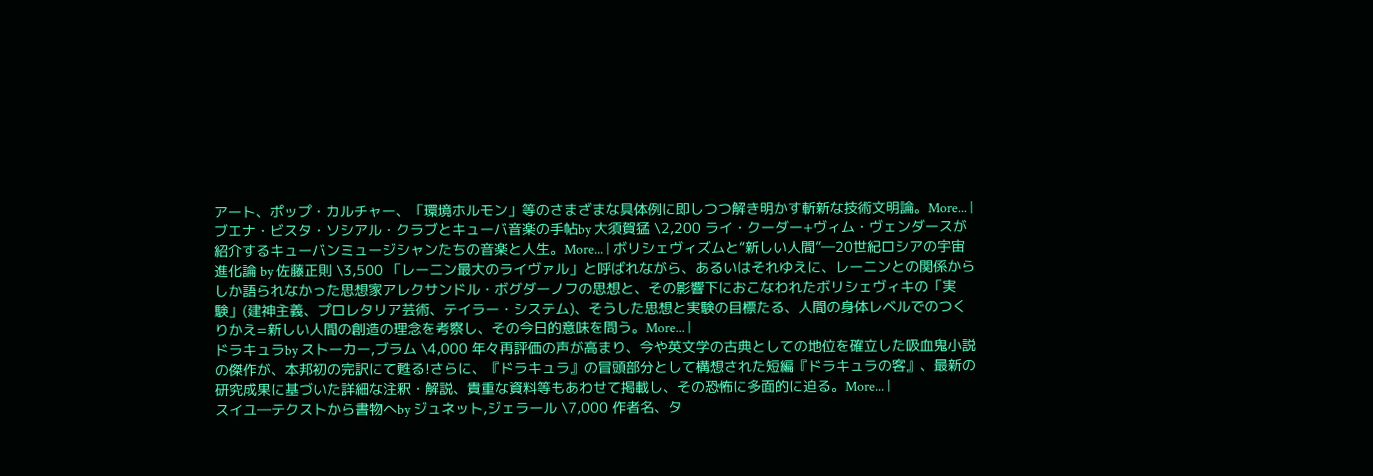アート、ポップ・カルチャー、「環境ホルモン」等のさまざまな具体例に即しつつ解き明かす斬新な技術文明論。More... |
ブエナ・ビスタ・ソシアル・クラブとキューバ音楽の手帖by 大須賀猛 \2,200 ライ・クーダー+ヴィム・ヴェンダースが紹介するキューバンミュージシャンたちの音楽と人生。More... | ボリシェヴィズムと“新しい人間”―20世紀ロシアの宇宙進化論 by 佐藤正則 \3,500 「レーニン最大のライヴァル」と呼ばれながら、あるいはそれゆえに、レーニンとの関係からしか語られなかった思想家アレクサンドル・ボグダーノフの思想と、その影響下におこなわれたボリシェヴィキの「実験」(建神主義、プロレタリア芸術、テイラー・システム)、そうした思想と実験の目標たる、人間の身体レベルでのつくりかえ=新しい人間の創造の理念を考察し、その今日的意味を問う。More... |
ドラキュラby ストーカー,ブラム \4,000 年々再評価の声が高まり、今や英文学の古典としての地位を確立した吸血鬼小説の傑作が、本邦初の完訳にて甦る!さらに、『ドラキュラ』の冒頭部分として構想された短編『ドラキュラの客』、最新の研究成果に基づいた詳細な注釈・解説、貴重な資料等もあわせて掲載し、その恐怖に多面的に迫る。More... |
スイユ―テクストから書物へby ジュネット,ジェラール \7,000 作者名、タ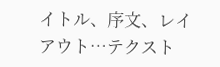イトル、序文、レイアウト…テクスト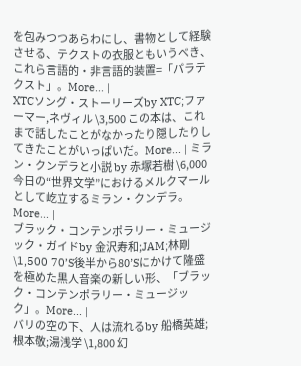を包みつつあらわにし、書物として経験させる、テクストの衣服ともいうべき、これら言語的・非言語的装置=「パラテクスト」。More... |
XTCソング・ストーリーズby XTC;ファーマー,ネヴィル \3,500 この本は、これまで話したことがなかったり隠したりしてきたことがいっぱいだ。More... | ミラン・クンデラと小説 by 赤塚若樹 \6,000 今日の“世界文学”におけるメルクマールとして屹立するミラン・クンデラ。More... |
ブラック・コンテンポラリー・ミュージック・ガイドby 金沢寿和;JAM;林剛 \1,500 70’S後半から80’Sにかけて隆盛を極めた黒人音楽の新しい形、「ブラック・コンテンポラリー・ミュージック」。More... |
バリの空の下、人は流れるby 船橋英雄;根本敬;湯浅学 \1,800 幻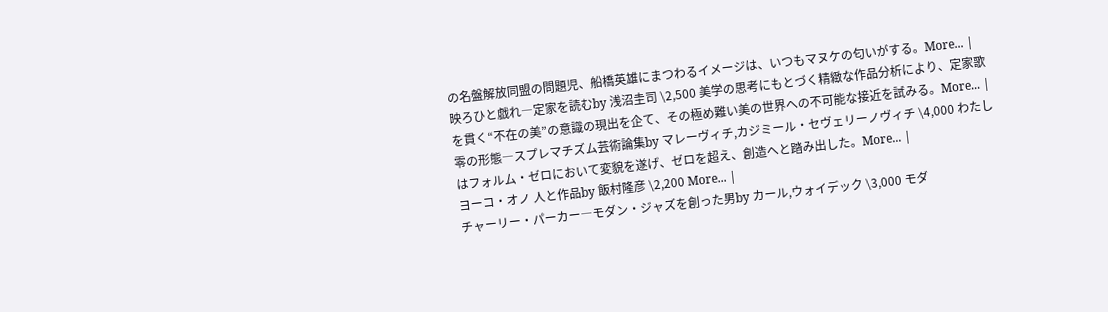の名盤解放同盟の問題児、船橋英雄にまつわるイメージは、いつもマヌケの匂いがする。More... |
映ろひと戯れ―定家を読むby 浅沼圭司 \2,500 美学の思考にもとづく精緻な作品分析により、定家歌を貫く“不在の美”の意識の現出を企て、その極め難い美の世界への不可能な接近を試みる。More... |
零の形態―スプレマチズム芸術論集by マレーヴィチ,カジミール・セヴェリーノヴィチ \4,000 わたしはフォルム・ゼロにおいて変貌を遂げ、ゼロを超え、創造へと踏み出した。More... |
ヨーコ・オノ 人と作品by 飯村隆彦 \2,200 More... |
チャーリー・パーカー―モダン・ジャズを創った男by カール,ウォイデック \3,000 モダ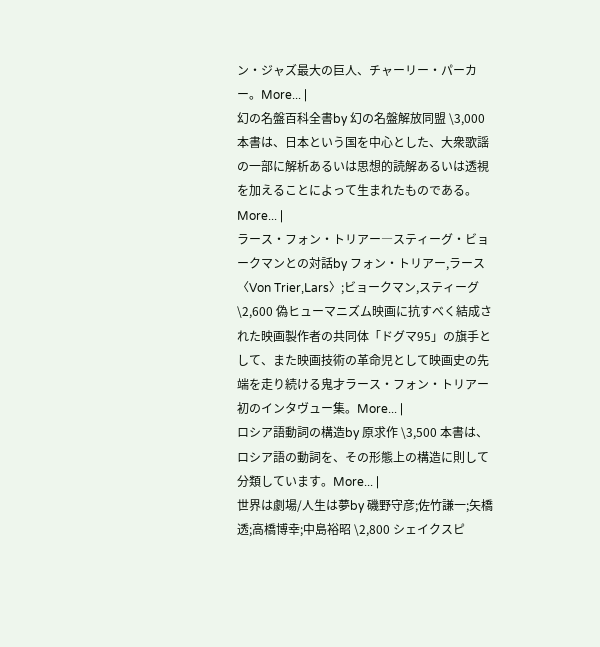ン・ジャズ最大の巨人、チャーリー・パーカー。More... |
幻の名盤百科全書by 幻の名盤解放同盟 \3,000 本書は、日本という国を中心とした、大衆歌謡の一部に解析あるいは思想的読解あるいは透視を加えることによって生まれたものである。More... |
ラース・フォン・トリアー―スティーグ・ビョークマンとの対話by フォン・トリアー,ラース〈Von Trier,Lars〉;ビョークマン,スティーグ \2,600 偽ヒューマニズム映画に抗すべく結成された映画製作者の共同体「ドグマ95」の旗手として、また映画技術の革命児として映画史の先端を走り続ける鬼才ラース・フォン・トリアー初のインタヴュー集。More... |
ロシア語動詞の構造by 原求作 \3,500 本書は、ロシア語の動詞を、その形態上の構造に則して分類しています。More... |
世界は劇場/人生は夢by 磯野守彦;佐竹謙一;矢橋透;高橋博幸;中島裕昭 \2,800 シェイクスピ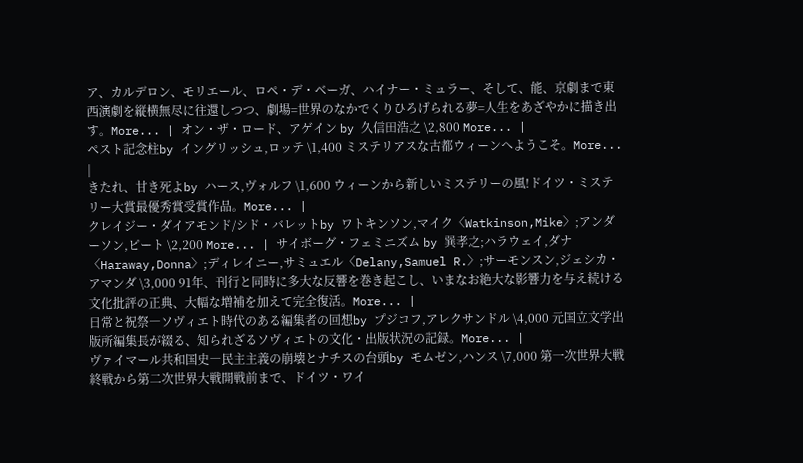ア、カルデロン、モリエール、ロペ・デ・ベーガ、ハイナー・ミュラー、そして、能、京劇まで東西演劇を縦横無尽に往還しつつ、劇場=世界のなかでくりひろげられる夢=人生をあざやかに描き出す。More... | オン・ザ・ロード、アゲイン by 久信田浩之 \2,800 More... |
ペスト記念柱by イングリッシュ,ロッテ \1,400 ミステリアスな古都ウィーンへようこそ。More... |
きたれ、甘き死よby ハース,ヴォルフ \1,600 ウィーンから新しいミステリーの風!ドイツ・ミステリー大賞最優秀賞受賞作品。More... |
クレイジー・ダイアモンド/シド・バレットby ワトキンソン,マイク〈Watkinson,Mike〉;アンダーソン,ピート \2,200 More... | サイボーグ・フェミニズム by 巽孝之;ハラウェイ,ダナ〈Haraway,Donna〉;ディレイニー,サミュエル〈Delany,Samuel R.〉;サーモンスン,ジェシカ・アマンダ \3,000 91年、刊行と同時に多大な反響を巻き起こし、いまなお絶大な影響力を与え続ける文化批評の正典、大幅な増補を加えて完全復活。More... |
日常と祝祭―ソヴィエト時代のある編集者の回想by プジコフ,アレクサンドル \4,000 元国立文学出版所編集長が綴る、知られざるソヴィエトの文化・出版状況の記録。More... |
ヴァイマール共和国史―民主主義の崩壊とナチスの台頭by モムゼン,ハンス \7,000 第一次世界大戦終戦から第二次世界大戦開戦前まで、ドイツ・ワイ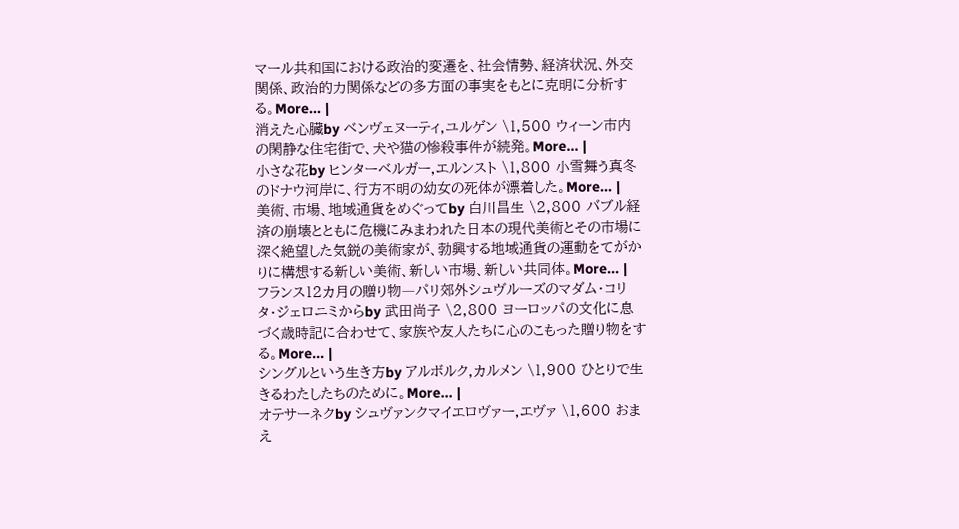マール共和国における政治的変遷を、社会情勢、経済状況、外交関係、政治的力関係などの多方面の事実をもとに克明に分析する。More... |
消えた心臓by ベンヴェヌーティ,ユルゲン \1,500 ウィーン市内の閑静な住宅街で、犬や猫の惨殺事件が続発。More... |
小さな花by ヒンターベルガー,エルンスト \1,800 小雪舞う真冬のドナウ河岸に、行方不明の幼女の死体が漂着した。More... |
美術、市場、地域通貨をめぐってby 白川昌生 \2,800 バブル経済の崩壊とともに危機にみまわれた日本の現代美術とその市場に深く絶望した気鋭の美術家が、勃興する地域通貨の運動をてがかりに構想する新しい美術、新しい市場、新しい共同体。More... |
フランス12カ月の贈り物―パリ郊外シュヴルーズのマダム・コリタ・ジェロニミからby 武田尚子 \2,800 ヨーロッパの文化に息づく歳時記に合わせて、家族や友人たちに心のこもった贈り物をする。More... |
シングルという生き方by アルボルク,カルメン \1,900 ひとりで生きるわたしたちのために。More... |
オテサーネクby シュヴァンクマイエロヴァー,エヴァ \1,600 おまえ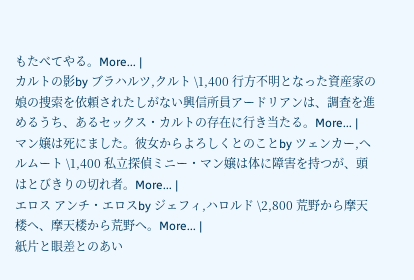もたべてやる。More... |
カルトの影by ブラハルツ,クルト \1,400 行方不明となった資産家の娘の捜索を依頼されたしがない興信所員アードリアンは、調査を進めるうち、あるセックス・カルトの存在に行き当たる。More... |
マン嬢は死にました。彼女からよろしくとのことby ツェンカー,へルムート \1,400 私立探偵ミニー・マン嬢は体に障害を持つが、頭はとびきりの切れ者。More... |
エロス アンチ・エロスby ジェフィ,ハロルド \2,800 荒野から摩天楼へ、摩天楼から荒野へ。More... |
紙片と眼差とのあい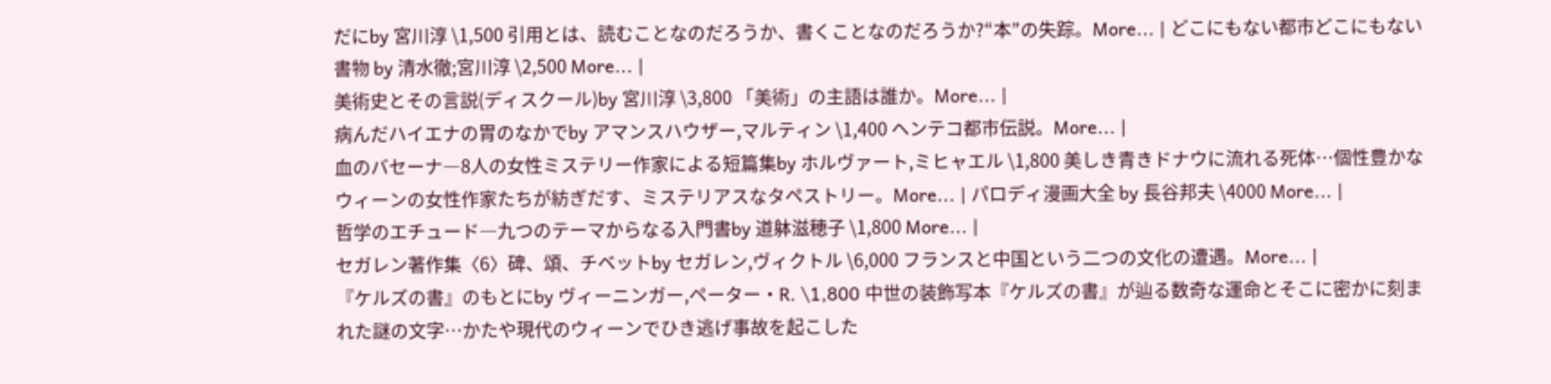だにby 宮川淳 \1,500 引用とは、読むことなのだろうか、書くことなのだろうか?“本”の失踪。More... | どこにもない都市どこにもない書物 by 清水徹;宮川淳 \2,500 More... |
美術史とその言説(ディスクール)by 宮川淳 \3,800 「美術」の主語は誰か。More... |
病んだハイエナの胃のなかでby アマンスハウザー,マルティン \1,400 ヘンテコ都市伝説。More... |
血のバセーナ―8人の女性ミステリー作家による短篇集by ホルヴァート,ミヒャエル \1,800 美しき青きドナウに流れる死体…個性豊かなウィーンの女性作家たちが紡ぎだす、ミステリアスなタペストリー。More... | パロディ漫画大全 by 長谷邦夫 \4000 More... |
哲学のエチュード―九つのテーマからなる入門書by 道躰滋穂子 \1,800 More... |
セガレン著作集〈6〉碑、頌、チベットby セガレン,ヴィクトル \6,000 フランスと中国という二つの文化の遭遇。More... |
『ケルズの書』のもとにby ヴィーニンガー,ペーター・R. \1,800 中世の装飾写本『ケルズの書』が辿る数奇な運命とそこに密かに刻まれた謎の文字…かたや現代のウィーンでひき逃げ事故を起こした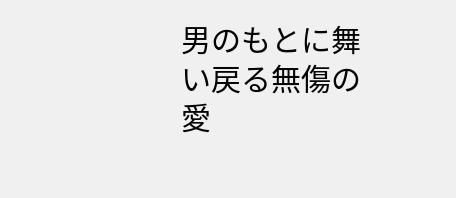男のもとに舞い戻る無傷の愛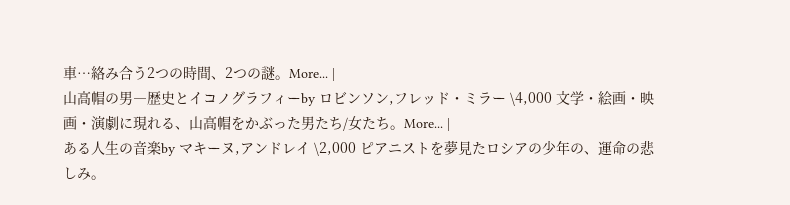車…絡み合う2つの時間、2つの謎。More... |
山高帽の男―歴史とイコノグラフィーby ロビンソン,フレッド・ミラー \4,000 文学・絵画・映画・演劇に現れる、山高帽をかぶった男たち/女たち。More... |
ある人生の音楽by マキーヌ,アンドレイ \2,000 ピアニストを夢見たロシアの少年の、運命の悲しみ。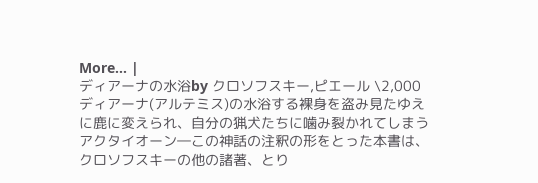More... |
ディアーナの水浴by クロソフスキー,ピエール \2,000 ディアーナ(アルテミス)の水浴する裸身を盗み見たゆえに鹿に変えられ、自分の猟犬たちに噛み裂かれてしまうアクタイオーン―この神話の注釈の形をとった本書は、クロソフスキーの他の諸著、とり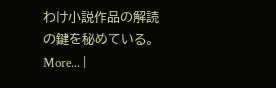わけ小説作品の解読の鍵を秘めている。More... |